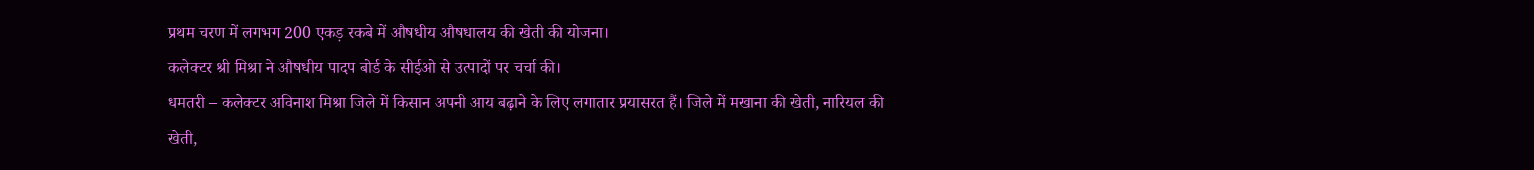प्रथम चरण में लगभग 200 एकड़ रकबे में औषधीय औषधालय की खेती की योजना।
कलेक्टर श्री मिश्रा ने औषधीय पादप बोर्ड के सीईओ से उत्पादों पर चर्चा की।
धमतरी – कलेक्टर अविनाश मिश्रा जिले में किसान अपनी आय बढ़ाने के लिए लगातार प्रयासरत हैं। जिले में मखाना की खेती, नारियल की खेती,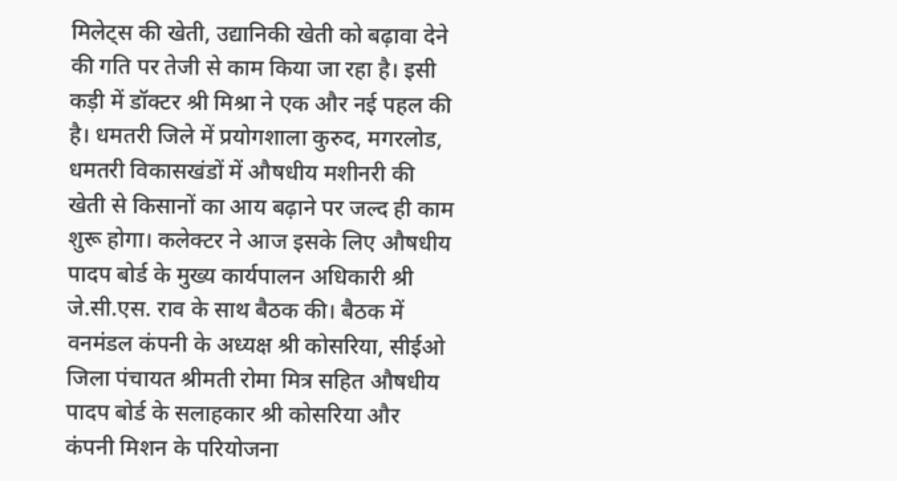मिलेट्स की खेती, उद्यानिकी खेती को बढ़ावा देने की गति पर तेजी से काम किया जा रहा है। इसी कड़ी में डॉक्टर श्री मिश्रा ने एक और नई पहल की है। धमतरी जिले में प्रयोगशाला कुरुद, मगरलोड, धमतरी विकासखंडों में औषधीय मशीनरी की खेती से किसानों का आय बढ़ाने पर जल्द ही काम शुरू होगा। कलेक्टर ने आज इसके लिए औषधीय पादप बोर्ड के मुख्य कार्यपालन अधिकारी श्री जे.सी.एस. राव के साथ बैठक की। बैठक में वनमंडल कंपनी के अध्यक्ष श्री कोसरिया, सीईओ जिला पंचायत श्रीमती रोमा मित्र सहित औषधीय पादप बोर्ड के सलाहकार श्री कोसरिया और कंपनी मिशन के परियोजना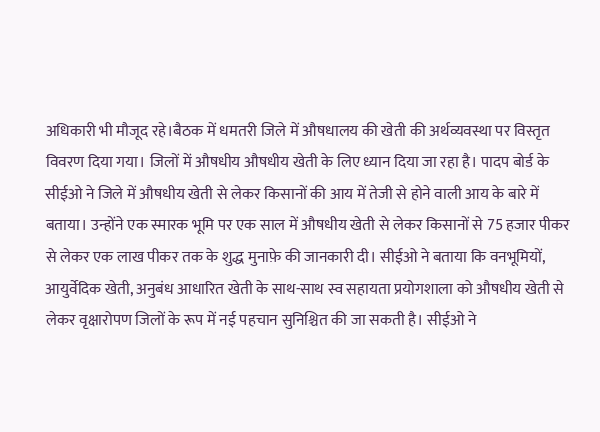अधिकारी भी मौजूद रहे।बैठक में धमतरी जिले में औषधालय की खेती की अर्थव्यवस्था पर विस्तृत विवरण दिया गया। जिलों में औषधीय औषधीय खेती के लिए ध्यान दिया जा रहा है। पादप बोर्ड के सीईओ ने जिले में औषधीय खेती से लेकर किसानों की आय में तेजी से होने वाली आय के बारे में बताया। उन्होंने एक स्मारक भूमि पर एक साल में औषधीय खेती से लेकर किसानों से 75 हजार पीकर से लेकर एक लाख पीकर तक के शुद्ध मुनाफ़े की जानकारी दी। सीईओ ने बताया कि वनभूमियों, आयुर्वेदिक खेती, अनुबंध आधारित खेती के साथ-साथ स्व सहायता प्रयोगशाला को औषधीय खेती से लेकर वृक्षारोपण जिलों के रूप में नई पहचान सुनिश्चित की जा सकती है। सीईओ ने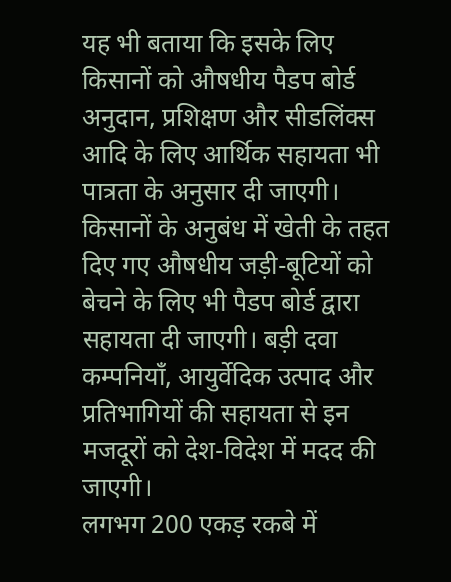यह भी बताया कि इसके लिए किसानों को औषधीय पैडप बोर्ड अनुदान, प्रशिक्षण और सीडलिंक्स आदि के लिए आर्थिक सहायता भी पात्रता के अनुसार दी जाएगी। किसानों के अनुबंध में खेती के तहत दिए गए औषधीय जड़ी-बूटियों को बेचने के लिए भी पैडप बोर्ड द्वारा सहायता दी जाएगी। बड़ी दवा कम्पनियाँ, आयुर्वेदिक उत्पाद और प्रतिभागियों की सहायता से इन मजदूरों को देश-विदेश में मदद की जाएगी।
लगभग 200 एकड़ रकबे में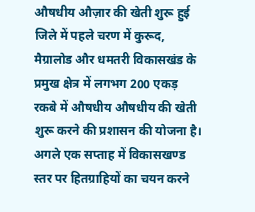औषधीय औज़ार की खेती शुरू हुई
जिले में पहले चरण में कुरूद, मैग्रालोड और धमतरी विकासखंड के प्रमुख क्षेत्र में लगभग 200 एकड़ रकबे में औषधीय औषधीय की खेती शुरू करने की प्रशासन की योजना है। अगले एक सप्ताह में विकासखण्ड स्तर पर हितग्राहियों का चयन करने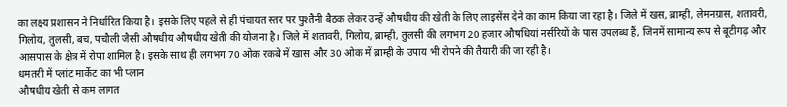का लक्ष्य प्रशासन ने निर्धारित किया है। इसके लिए पहले से ही पंचायत स्तर पर पुश्तैनी बैठक लेकर उन्हें औषधीय की खेती के लिए लाइसेंस देने का काम किया जा रहा है। जिले में खस, ब्राम्ही, लेमनग्रास, शतावरी, गिलोय, तुलसी, बच, पचौली जैसी औषधीय औषधीय खेती की योजना है। जिले में शतावरी, गिलोय, ब्राम्ही, तुलसी की लगभग 20 हजार औषधियां नर्सरियों के पास उपलब्ध हैं, जिनमें सामान्य रूप से बूटीगढ़ और आसपास के क्षेत्र में रोपा शामिल है। इसके साथ ही लगभग 70 ओक रकबे में खास और 30 ओक में ब्राम्ही के उपाय भी रोपने की तैयारी की जा रही है।
धमतरी में प्लांट मार्केट का भी प्लान
औषधीय खेती से कम लागत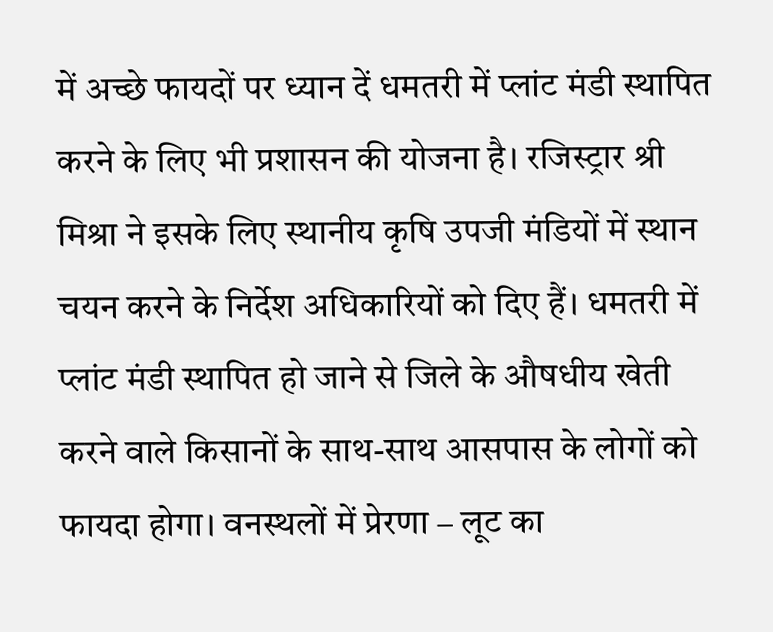में अच्छे फायदों पर ध्यान दें धमतरी में प्लांट मंडी स्थापित करने के लिए भी प्रशासन की योजना है। रजिस्ट्रार श्री मिश्रा ने इसके लिए स्थानीय कृषि उपजी मंडियों में स्थान चयन करने के निर्देश अधिकारियों को दिए हैं। धमतरी में प्लांट मंडी स्थापित हो जाने से जिले के औषधीय खेती करने वाले किसानों के साथ-साथ आसपास के लोगों को फायदा होगा। वनस्थलों में प्रेरणा – लूट का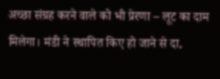अच्छा संग्रह करने वाले को भी प्रेरणा – लूट का दाम मिलेगा। मंडी ने स्थापित किए हो जाने से दा,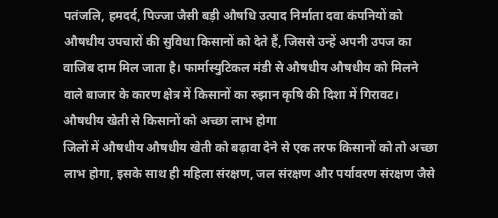पतंजलि, हमदर्द, पिज्जा जैसी बड़ी औषधि उत्पाद निर्माता दवा कंपनियों को औषधीय उपचारों की सुविधा किसानों को देते हैं, जिससे उन्हें अपनी उपज का वाजिब दाम मिल जाता है। फार्मास्युटिकल मंडी से औषधीय औषधीय को मिलने वाले बाजार के कारण क्षेत्र में किसानों का रुझान कृषि की दिशा में गिरावट।
औषधीय खेती से किसानों को अच्छा लाभ होगा
जिलों में औषधीय औषधीय खेती को बढ़ावा देने से एक तरफ किसानों को तो अच्छा लाभ होगा, इसके साथ ही महिला संरक्षण, जल संरक्षण और पर्यावरण संरक्षण जैसे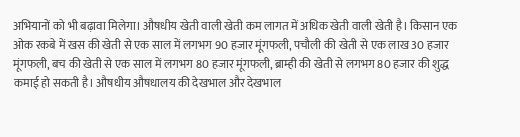अभियानों को भी बढ़ावा मिलेगा। औषधीय खेती वाली खेती कम लागत में अधिक खेती वाली खेती है। किसान एक ओक रकबे में खस की खेती से एक साल में लगभग 90 हजार मूंगफली, पचौली की खेती से एक लाख 30 हजार मूंगफली, बच की खेती से एक साल में लगभग 80 हजार मूंगफली, ब्राम्ही की खेती से लगभग 80 हजार की शुद्ध कमाई हो सकती है। औषधीय औषधालय की देखभाल और देखभाल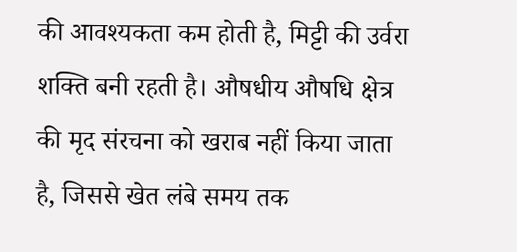की आवश्यकता कम होती है, मिट्टी की उर्वरा शक्ति बनी रहती है। औषधीय औषधि क्षेत्र की मृद संरचना को खराब नहीं किया जाता है, जिससे खेत लंबे समय तक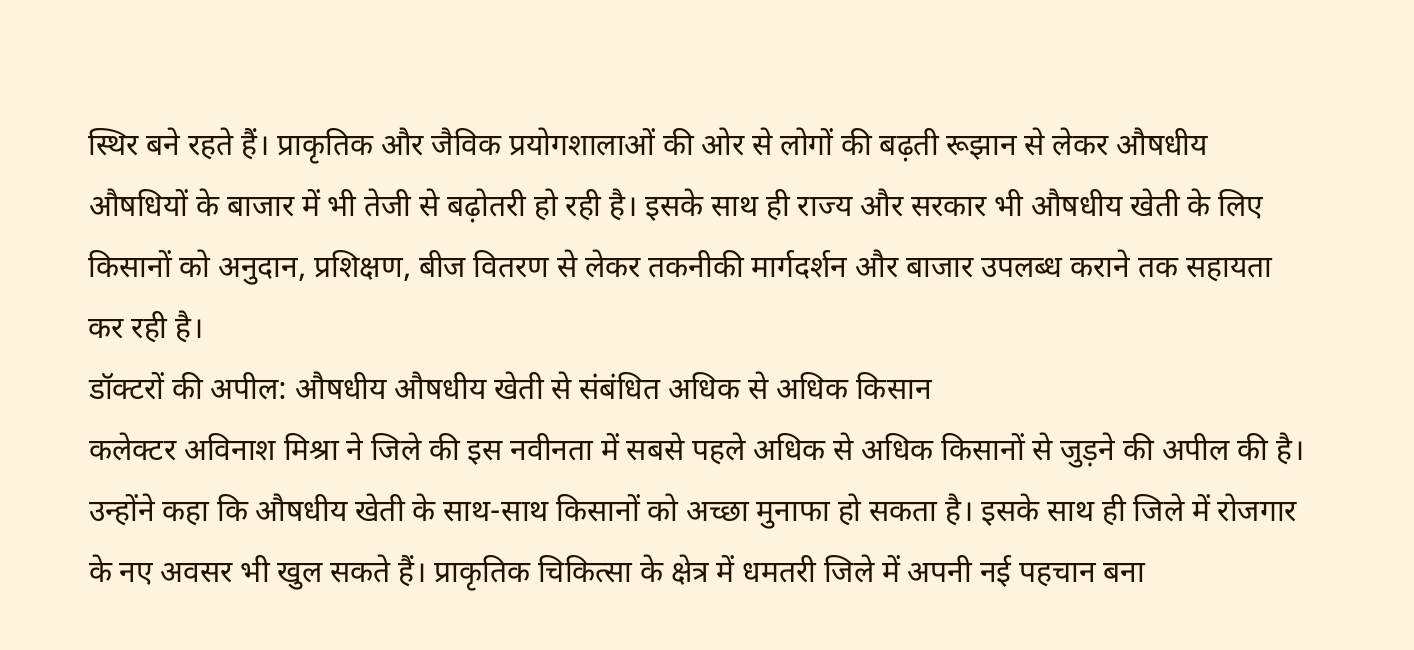स्थिर बने रहते हैं। प्राकृतिक और जैविक प्रयोगशालाओं की ओर से लोगों की बढ़ती रूझान से लेकर औषधीय औषधियों के बाजार में भी तेजी से बढ़ोतरी हो रही है। इसके साथ ही राज्य और सरकार भी औषधीय खेती के लिए किसानों को अनुदान, प्रशिक्षण, बीज वितरण से लेकर तकनीकी मार्गदर्शन और बाजार उपलब्ध कराने तक सहायता कर रही है।
डॉक्टरों की अपील: औषधीय औषधीय खेती से संबंधित अधिक से अधिक किसान
कलेक्टर अविनाश मिश्रा ने जिले की इस नवीनता में सबसे पहले अधिक से अधिक किसानों से जुड़ने की अपील की है। उन्होंने कहा कि औषधीय खेती के साथ-साथ किसानों को अच्छा मुनाफा हो सकता है। इसके साथ ही जिले में रोजगार के नए अवसर भी खुल सकते हैं। प्राकृतिक चिकित्सा के क्षेत्र में धमतरी जिले में अपनी नई पहचान बना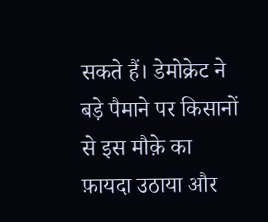सकते हैं। डेमोक्रेट ने बड़े पैमाने पर किसानों से इस मौक़े का फ़ायदा उठाया और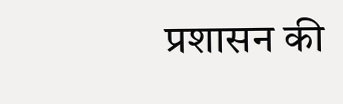प्रशासन की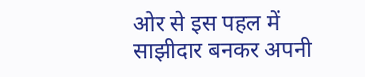ओर से इस पहल में साझीदार बनकर अपनी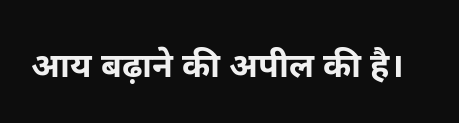आय बढ़ाने की अपील की है।